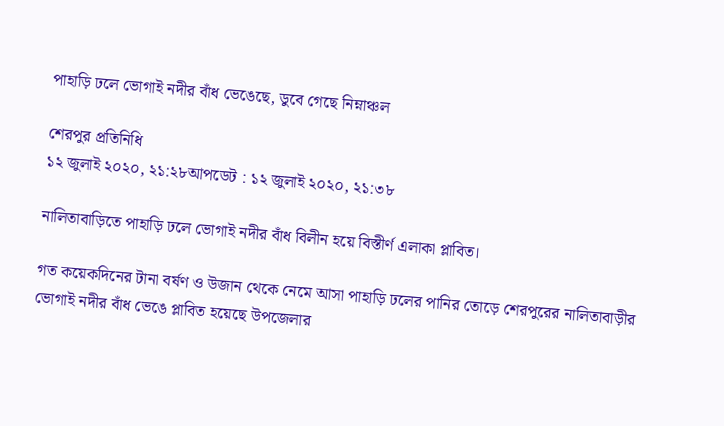পাহাড়ি ঢলে ভোগাই নদীর বাঁধ ভেঙেছে, ডুবে গেছে নিম্নাঞ্চল

শেরপুর প্রতিনিধি
১২ জুলাই ২০২০, ২১:২৮আপডেট : ১২ জুলাই ২০২০, ২১:৩৮

নালিতাবাড়িতে পাহাড়ি ঢলে ভোগাই নদীর বাঁধ বিলীন হয়ে বিস্তীর্ণ এলাকা প্লাবিত।

গত কয়েকদিনের টানা বর্ষণ ও উজান থেকে নেমে আসা পাহাড়ি ঢলের পানির তোড়ে শেরপুরের নালিতাবাড়ীর ভোগাই নদীর বাঁধ ভেঙে প্লাবিত হয়েছে উপজেলার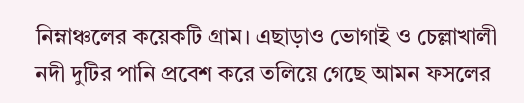নিম্নাঞ্চলের কয়েকটি গ্রাম। এছাড়াও ভোগাই ও চেল্লাখালী নদী দুটির পানি প্রবেশ করে তলিয়ে গেছে আমন ফসলের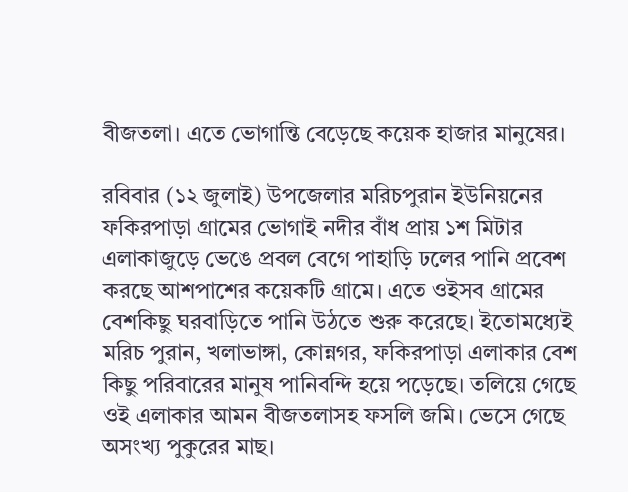বীজতলা। এতে ভোগান্তি বেড়েছে কয়েক হাজার মানুষের।

রবিবার (১২ জুলাই) উপজেলার মরিচপুরান ইউনিয়নের ফকিরপাড়া গ্রামের ভোগাই নদীর বাঁধ প্রায় ১শ মিটার এলাকাজুড়ে ভেঙে প্রবল বেগে পাহাড়ি ঢলের পানি প্রবেশ করছে আশপাশের কয়েকটি গ্রামে। এতে ওইসব গ্রামের বেশকিছু ঘরবাড়িতে পানি উঠতে শুরু করেছে। ইতোমধ্যেই মরিচ পুরান, খলাভাঙ্গা, কোন্নগর, ফকিরপাড়া এলাকার বেশ কিছু পরিবারের মানুষ পানিবন্দি হয়ে পড়েছে। তলিয়ে গেছে ওই এলাকার আমন বীজতলাসহ ফসলি জমি। ভেসে গেছে অসংখ্য পুকুরের মাছ।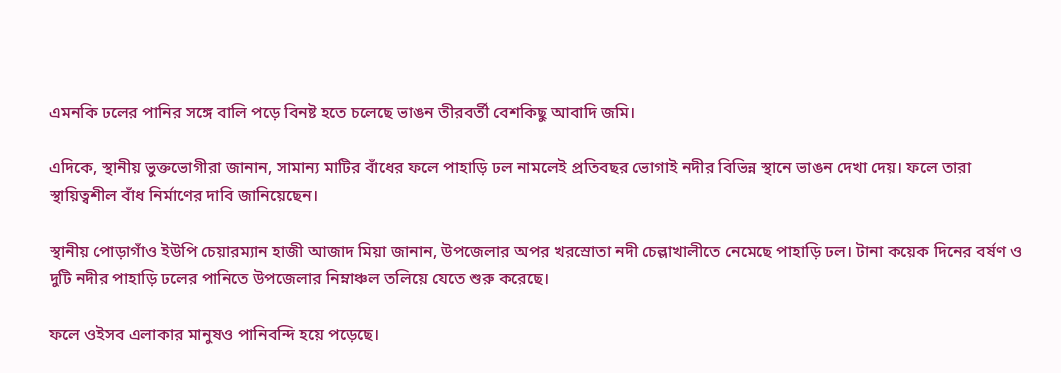এমনকি ঢলের পানির সঙ্গে বালি পড়ে বিনষ্ট হতে চলেছে ভাঙন তীরবর্তী বেশকিছু আবাদি জমি।

এদিকে, স্থানীয় ভুক্তভোগীরা জানান, সামান্য মাটির বাঁধের ফলে পাহাড়ি ঢল নামলেই প্রতিবছর ভোগাই নদীর বিভিন্ন স্থানে ভাঙন দেখা দেয়। ফলে তারা স্থায়িত্বশীল বাঁধ নির্মাণের দাবি জানিয়েছেন।

স্থানীয় পোড়াগাঁও ইউপি চেয়ারম্যান হাজী আজাদ মিয়া জানান, উপজেলার অপর খরস্রোতা নদী চেল্লাখালীতে নেমেছে পাহাড়ি ঢল। টানা কয়েক দিনের বর্ষণ ও দুটি নদীর পাহাড়ি ঢলের পানিতে উপজেলার নিম্নাঞ্চল তলিয়ে যেতে শুরু করেছে।

ফলে ওইসব এলাকার মানুষও পানিবন্দি হয়ে পড়েছে।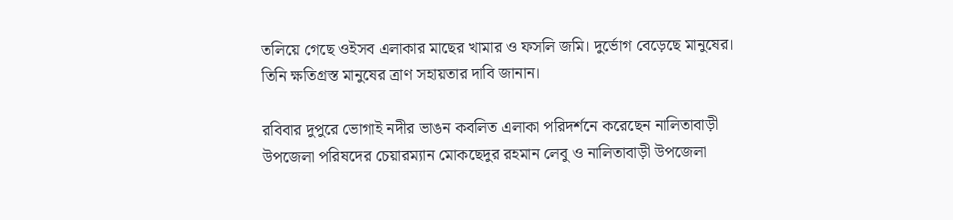তলিয়ে গেছে ওইসব এলাকার মাছের খামার ও ফসলি জমি। দুর্ভোগ বেড়েছে মানুষের। তিনি ক্ষতিগ্রস্ত মানুষের ত্রাণ সহায়তার দাবি জানান।

রবিবার দুপুরে ভোগাই নদীর ভাঙন কবলিত এলাকা পরিদর্শনে করেছেন নালিতাবাড়ী উপজেলা পরিষদের চেয়ারম্যান মোকছেদুর রহমান লেবু ও নালিতাবাড়ী উপজেলা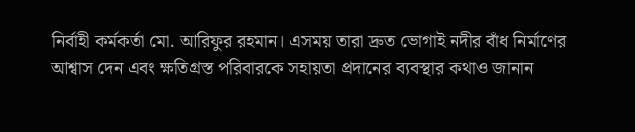নির্বাহী কর্মকর্তা মো. আরিফুর রহমান। এসময় তারা দ্রুত ভোগাই নদীর বাঁধ নির্মাণের আশ্বাস দেন এবং ক্ষতিগ্রস্ত পরিবারকে সহায়তা প্রদানের ব্যবস্থার কথাও জানান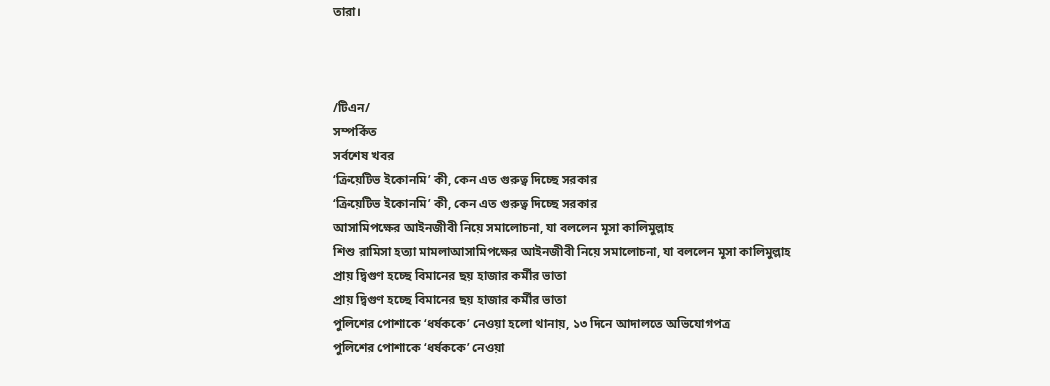তারা।



/টিএন/
সম্পর্কিত
সর্বশেষ খবর
‘ক্রিয়েটিভ ইকোনমি’ কী, কেন এত গুরুত্ব দিচ্ছে সরকার
‘ক্রিয়েটিভ ইকোনমি’ কী, কেন এত গুরুত্ব দিচ্ছে সরকার
আসামিপক্ষের আইনজীবী নিয়ে সমালোচনা, যা বললেন মূসা কালিমুল্লাহ
শিশু রামিসা হত্যা মামলাআসামিপক্ষের আইনজীবী নিয়ে সমালোচনা, যা বললেন মূসা কালিমুল্লাহ
প্রায় দ্বিগুণ হচ্ছে বিমানের ছয় হাজার কর্মীর ভাতা
প্রায় দ্বিগুণ হচ্ছে বিমানের ছয় হাজার কর্মীর ভাতা
পুলিশের পোশাকে ‘ধর্ষককে’ নেওয়া হলো থানায়, ১৩ দিনে আদালতে অভিযোগপত্র
পুলিশের পোশাকে ‘ধর্ষককে’ নেওয়া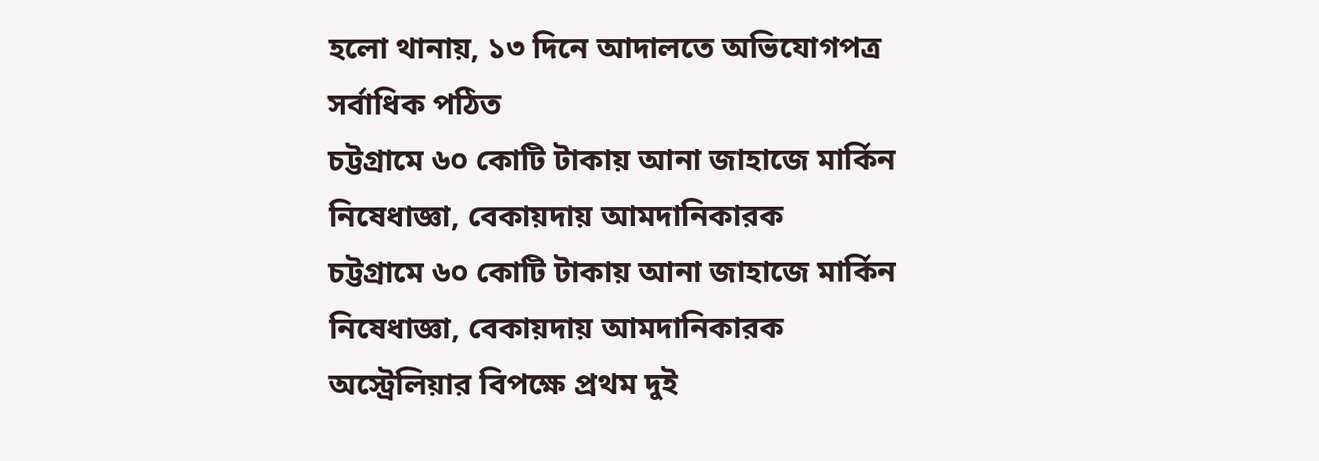হলো থানায়, ১৩ দিনে আদালতে অভিযোগপত্র
সর্বাধিক পঠিত
চট্টগ্রামে ৬০ কোটি টাকায় আনা জাহাজে মার্কিন নিষেধাজ্ঞা, বেকায়দায় আমদানিকারক
চট্টগ্রামে ৬০ কোটি টাকায় আনা জাহাজে মার্কিন নিষেধাজ্ঞা, বেকায়দায় আমদানিকারক
অস্ট্রেলিয়ার বিপক্ষে প্রথম দুই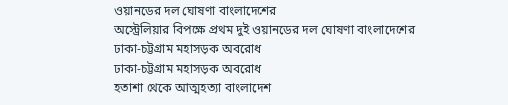ওয়ানডের দল ঘোষণা বাংলাদেশের
অস্ট্রেলিয়ার বিপক্ষে প্রথম দুই ওয়ানডের দল ঘোষণা বাংলাদেশের
ঢাকা-চট্টগ্রাম মহাসড়ক অবরোধ
ঢাকা-চট্টগ্রাম মহাসড়ক অবরোধ
হতাশা থেকে আত্মহত্যা বাংলাদেশ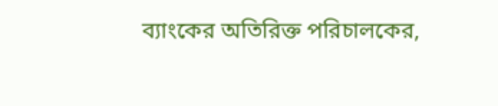ব্যাংকের অতিরিক্ত পরিচালকের,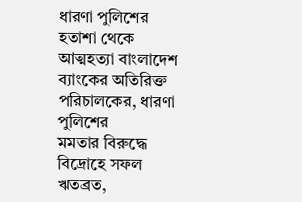ধারণা পুলিশের
হতাশা থেকে আত্মহত্যা বাংলাদেশ ব্যাংকের অতিরিক্ত পরিচালকের, ধারণা পুলিশের
মমতার বিরুদ্ধে বিদ্রোহে সফল ঋতব্রত,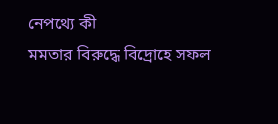নেপথ্যে কী
মমতার বিরুদ্ধে বিদ্রোহে সফল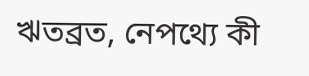ঋতব্রত, নেপথ্যে কী